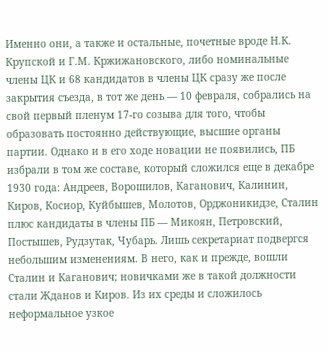Именно они, а также и остальные, почетные вроде Н.К. Крупской и Г.М. Кржижановского, либо номинальные члены ЦК и 68 кандидатов в члены ЦК сразу же после закрытия съезда, в тот же день — 10 февраля, собрались на свой первый пленум 17-го созыва для того, чтобы образовать постоянно действующие, высшие органы партии. Однако и в его ходе новации не появились, ПБ избрали в том же составе, который сложился еще в декабре 1930 года: Андреев, Ворошилов, Каганович, Калинин, Киров, Косиор, Куйбышев, Молотов, Орджоникидзе, Сталин плюс кандидаты в члены ПБ — Микоян, Петровский, Постышев, Рудзутак, Чубарь. Лишь секретариат подвергся небольшим изменениям. В него, как и прежде, вошли Сталин и Каганович; новичками же в такой должности стали Жданов и Киров. Из их среды и сложилось неформальное узкое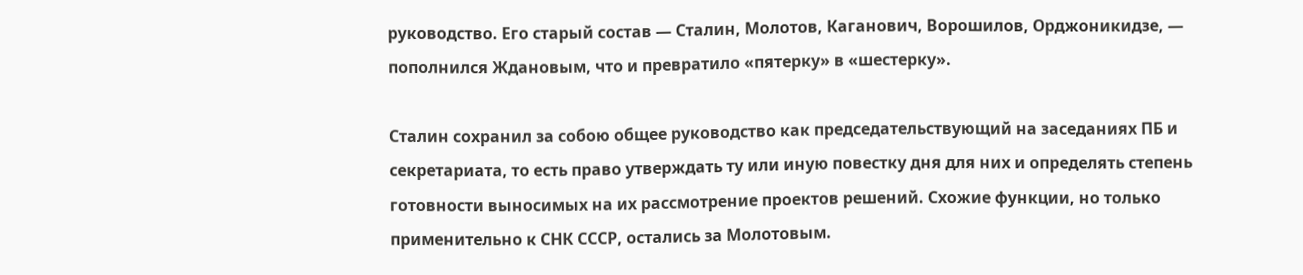руководство. Его старый состав — Сталин, Молотов, Каганович, Ворошилов, Орджоникидзе, — пополнился Ждановым, что и превратило «пятерку» в «шестерку».

Сталин сохранил за собою общее руководство как председательствующий на заседаниях ПБ и секретариата, то есть право утверждать ту или иную повестку дня для них и определять степень готовности выносимых на их рассмотрение проектов решений. Схожие функции, но только применительно к СНК СССР, остались за Молотовым.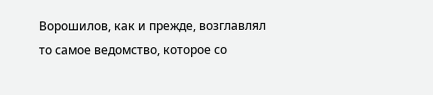Ворошилов, как и прежде, возглавлял то самое ведомство, которое со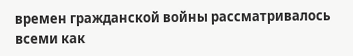времен гражданской войны рассматривалось всеми как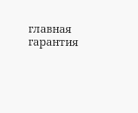главная гарантия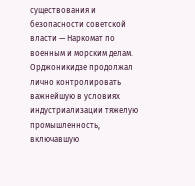существования и безопасности советской власти — Наркомат по военным и морским делам. Орджоникидзе продолжал лично контролировать важнейшую в условиях индустриализации тяжелую промышленность, включавшую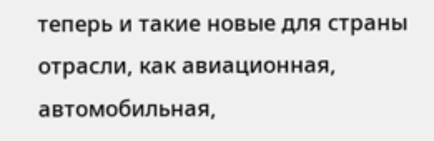теперь и такие новые для страны отрасли, как авиационная, автомобильная,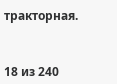тракторная.



18 из 240